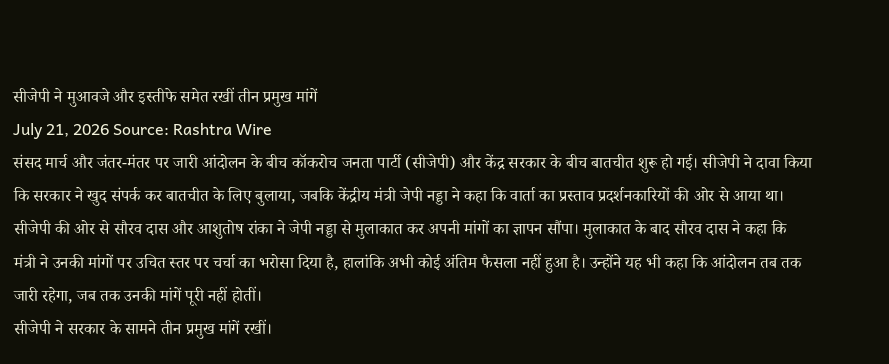सीजेपी ने मुआवजे और इस्तीफे समेत रखीं तीन प्रमुख मांगें
July 21, 2026 Source: Rashtra Wire
संसद मार्च और जंतर-मंतर पर जारी आंदोलन के बीच कॉकरोच जनता पार्टी (सीजेपी) और केंद्र सरकार के बीच बातचीत शुरू हो गई। सीजेपी ने दावा किया कि सरकार ने खुद संपर्क कर बातचीत के लिए बुलाया, जबकि केंद्रीय मंत्री जेपी नड्डा ने कहा कि वार्ता का प्रस्ताव प्रदर्शनकारियों की ओर से आया था।
सीजेपी की ओर से सौरव दास और आशुतोष रांका ने जेपी नड्डा से मुलाकात कर अपनी मांगों का ज्ञापन सौंपा। मुलाकात के बाद सौरव दास ने कहा कि मंत्री ने उनकी मांगों पर उचित स्तर पर चर्चा का भरोसा दिया है, हालांकि अभी कोई अंतिम फैसला नहीं हुआ है। उन्होंने यह भी कहा कि आंदोलन तब तक जारी रहेगा, जब तक उनकी मांगें पूरी नहीं होतीं।
सीजेपी ने सरकार के सामने तीन प्रमुख मांगें रखीं।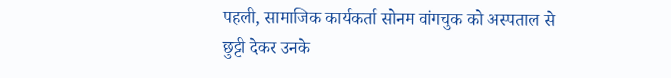पहली, सामाजिक कार्यकर्ता सोनम वांगचुक को अस्पताल से छुट्टी देकर उनके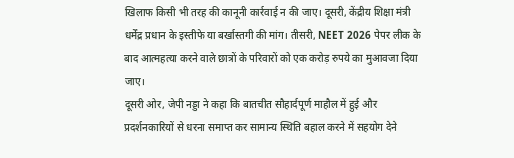खिलाफ किसी भी तरह की कानूनी कार्रवाई न की जाए। दूसरी, केंद्रीय शिक्षा मंत्री धर्मेंद्र प्रधान के इस्तीफे या बर्खास्तगी की मांग। तीसरी, NEET 2026 पेपर लीक के बाद आत्महत्या करने वाले छात्रों के परिवारों को एक करोड़ रुपये का मुआवजा दिया जाए।
दूसरी ओर, जेपी नड्डा ने कहा कि बातचीत सौहार्दपूर्ण माहौल में हुई और प्रदर्शनकारियों से धरना समाप्त कर सामान्य स्थिति बहाल करने में सहयोग देने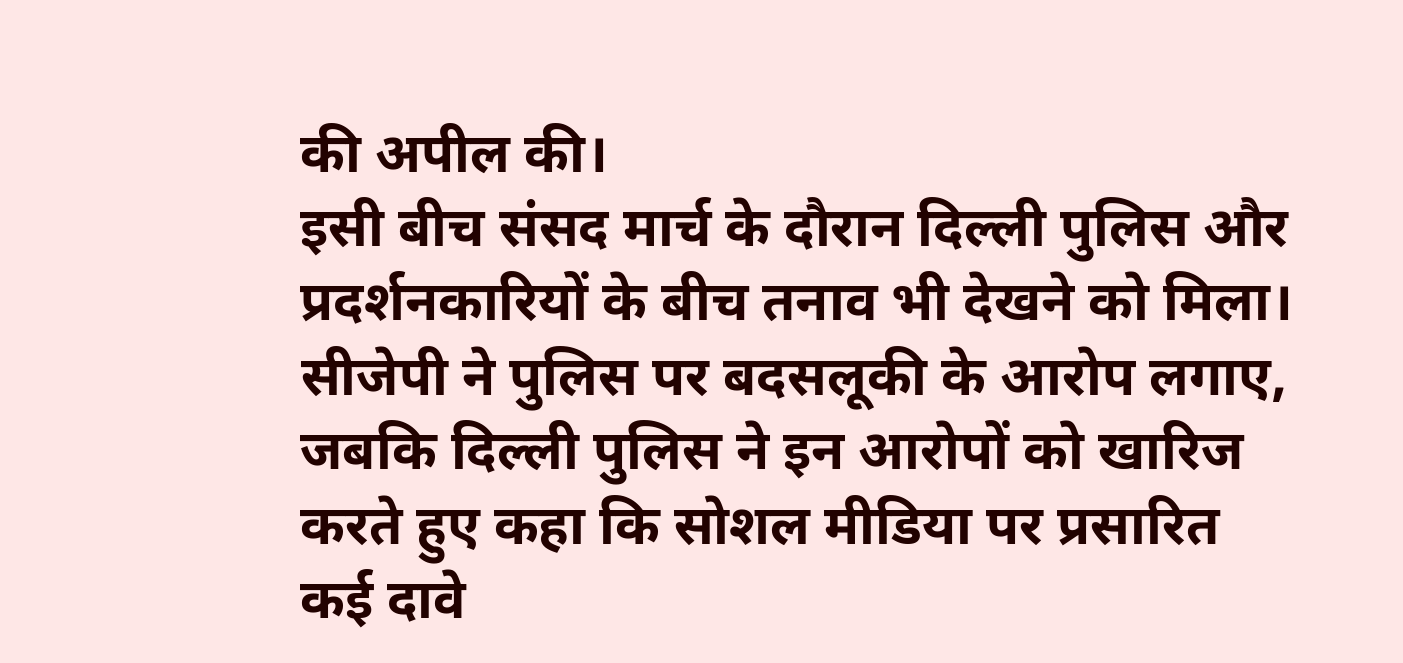की अपील की।
इसी बीच संसद मार्च के दौरान दिल्ली पुलिस और प्रदर्शनकारियों के बीच तनाव भी देखने को मिला। सीजेपी ने पुलिस पर बदसलूकी के आरोप लगाए, जबकि दिल्ली पुलिस ने इन आरोपों को खारिज करते हुए कहा कि सोशल मीडिया पर प्रसारित कई दावे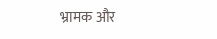भ्रामक और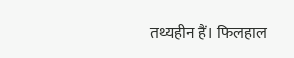तथ्यहीन हैं। फिलहाल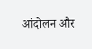आंदोलन और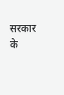सरकार के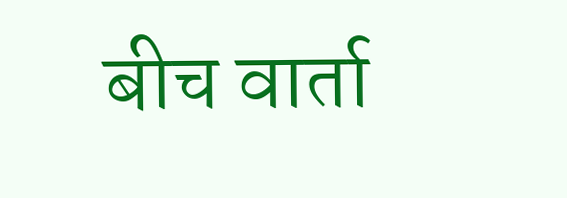बीच वार्ता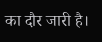का दौर जारी है।